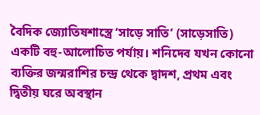বৈদিক জ্যোতিষশাস্ত্রে ‘সাড়ে সাতি’ (সাড়েসাতি) একটি বহু-আলোচিত পর্যায়। শনিদেব যখন কোনো ব্যক্তির জন্মরাশির চন্দ্র থেকে দ্বাদশ, প্রথম এবং দ্বিতীয় ঘরে অবস্থান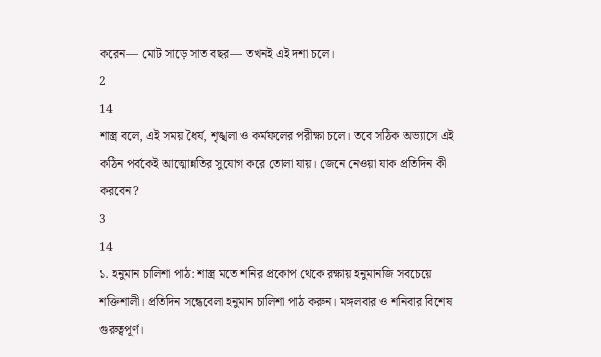করেন— মোট সাড়ে সাত বছর— তখনই এই দশা চলে।
2
14
শাস্ত্র বলে, এই সময় ধৈর্য, শৃঙ্খলা ও কর্মফলের পরীক্ষা চলে। তবে সঠিক অভ্যাসে এই কঠিন পর্বকেই আত্মোন্নতির সুযোগ করে তোলা যায়। জেনে নেওয়া যাক প্রতিদিন কী করবেন?
3
14
১. হনুমান চালিশা পাঠ: শাস্ত্র মতে শনির প্রকোপ থেকে রক্ষায় হনুমানজি সবচেয়ে শক্তিশালী। প্রতিদিন সন্ধেবেলা হনুমান চালিশা পাঠ করুন। মঙ্গলবার ও শনিবার বিশেষ গুরুত্বপূর্ণ।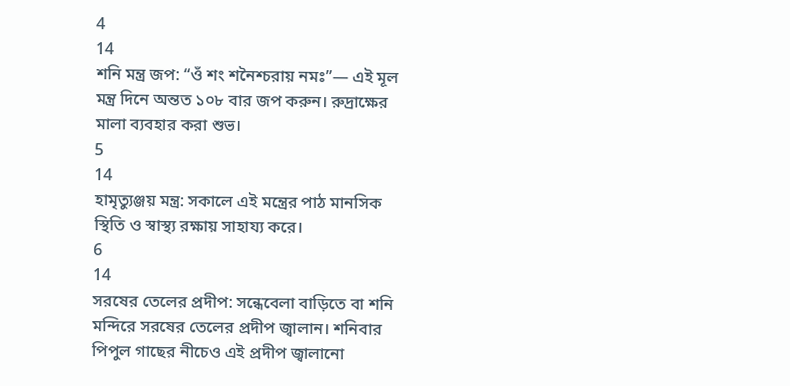4
14
শনি মন্ত্র জপ: “ওঁ শং শনৈশ্চরায় নমঃ”— এই মূল মন্ত্র দিনে অন্তত ১০৮ বার জপ করুন। রুদ্রাক্ষের মালা ব্যবহার করা শুভ।
5
14
হামৃত্যুঞ্জয় মন্ত্র: সকালে এই মন্ত্রের পাঠ মানসিক স্থিতি ও স্বাস্থ্য রক্ষায় সাহায্য করে।
6
14
সরষের তেলের প্রদীপ: সন্ধেবেলা বাড়িতে বা শনি মন্দিরে সরষের তেলের প্রদীপ জ্বালান। শনিবার পিপুল গাছের নীচেও এই প্রদীপ জ্বালানো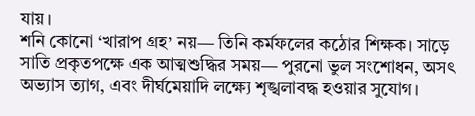যায়।
শনি কোনো ‘খারাপ গ্রহ’ নয়— তিনি কর্মফলের কঠোর শিক্ষক। সাড়ে সাতি প্রকৃতপক্ষে এক আত্মশুদ্ধির সময়— পুরনো ভুল সংশোধন, অসৎ অভ্যাস ত্যাগ, এবং দীর্ঘমেয়াদি লক্ষ্যে শৃঙ্খলাবদ্ধ হওয়ার সুযোগ।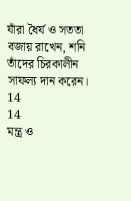যাঁরা ধৈর্য ও সততা বজায় রাখেন, শনি তাঁদের চিরকালীন সাফল্য দান করেন।
14
14
মন্ত্র ও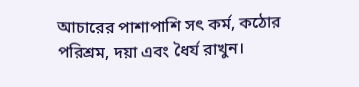আচারের পাশাপাশি সৎ কর্ম, কঠোর পরিশ্রম, দয়া এবং ধৈর্য রাখুন।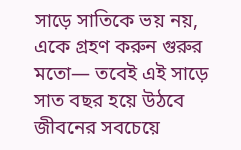সাড়ে সাতিকে ভয় নয়, একে গ্রহণ করুন গুরুর মতো— তবেই এই সাড়ে সাত বছর হয়ে উঠবে জীবনের সবচেয়ে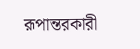রূপান্তরকারী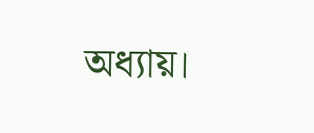অধ্যায়।